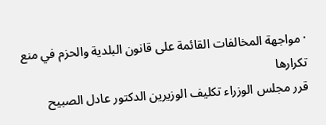· مواجهة المخالفات القائمة على قانون البلدية والحزم في منع تكرارها
قرر مجلس الوزراء تكليف الوزيرين الدكتور عادل الصبيح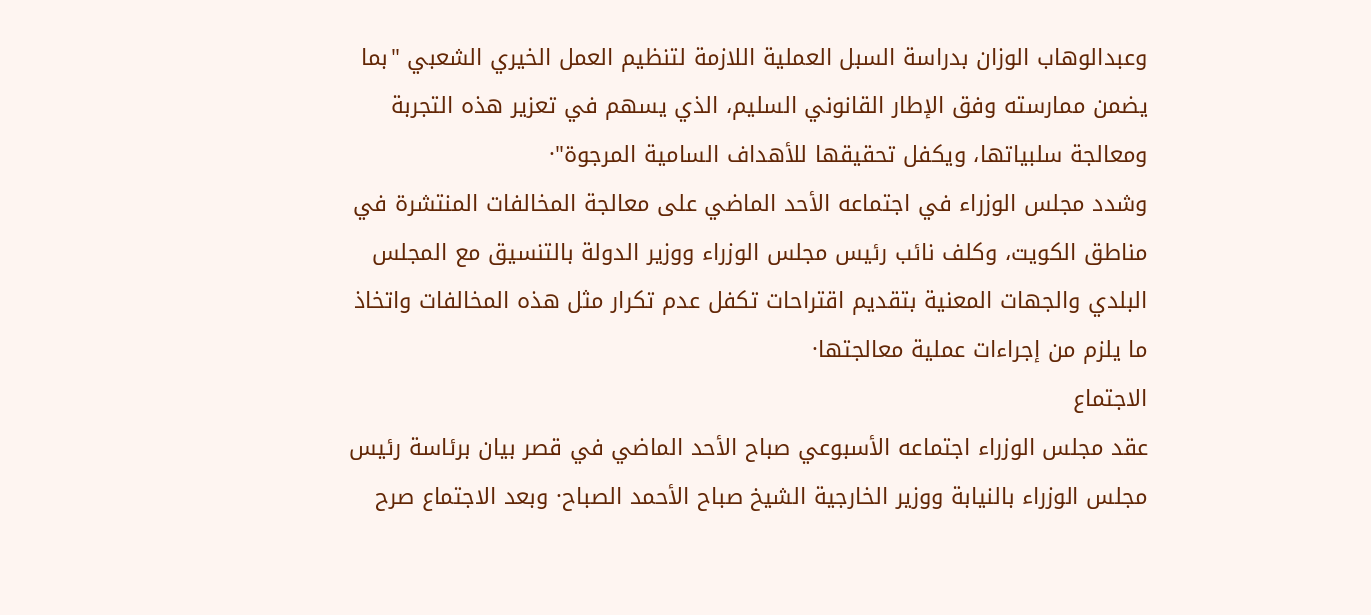وعبدالوهاب الوزان بدراسة السبل العملية اللازمة لتنظيم العمل الخيري الشعبي "بما يضمن ممارسته وفق الإطار القانوني السليم، الذي يسهم في تعزير هذه التجربة ومعالجة سلبياتها، ويكفل تحقيقها للأهداف السامية المرجوة"·
وشدد مجلس الوزراء في اجتماعه الأحد الماضي على معالجة المخالفات المنتشرة في مناطق الكويت، وكلف نائب رئيس مجلس الوزراء ووزير الدولة بالتنسيق مع المجلس البلدي والجهات المعنية بتقديم اقتراحات تكفل عدم تكرار مثل هذه المخالفات واتخاذ ما يلزم من إجراءات عملية معالجتها·
الاجتماع
عقد مجلس الوزراء اجتماعه الأسبوعي صباح الأحد الماضي في قصر بيان برئاسة رئيس مجلس الوزراء بالنيابة ووزير الخارجية الشيخ صباح الأحمد الصباح· وبعد الاجتماع صرح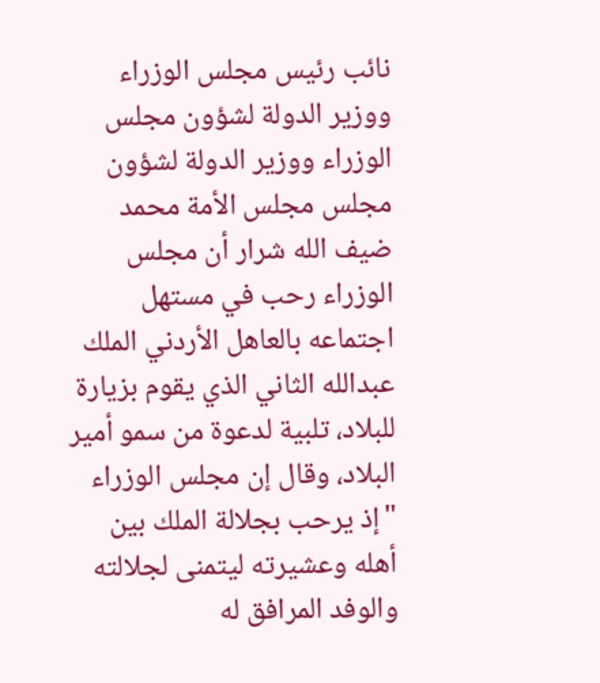نائب رئيس مجلس الوزراء ووزير الدولة لشؤون مجلس الوزراء ووزير الدولة لشؤون مجلس مجلس الأمة محمد ضيف الله شرار أن مجلس الوزراء رحب في مستهل اجتماعه بالعاهل الأردني الملك عبدالله الثاني الذي يقوم بزيارة للبلاد، تلبية لدعوة من سمو أمير البلاد، وقال إن مجلس الوزراء "إذ يرحب بجلالة الملك بين أهله وعشيرته ليتمنى لجلالته والوفد المرافق له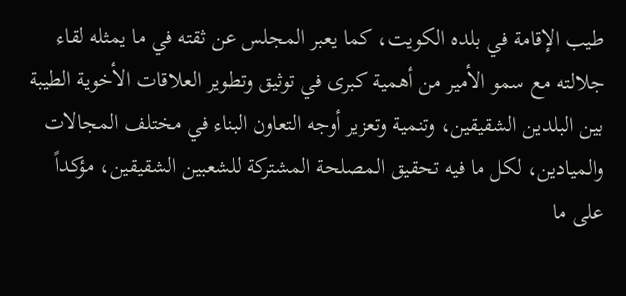طيب الإقامة في بلده الكويت، كما يعبر المجلس عن ثقته في ما يمثله لقاء جلالته مع سمو الأمير من أهمية كبرى في توثيق وتطوير العلاقات الأخوية الطيبة بين البلدين الشقيقين، وتنمية وتعزير أوجه التعاون البناء في مختلف المجالات والميادين، لكل ما فيه تحقيق المصلحة المشتركة للشعبين الشقيقين، مؤكداً على ما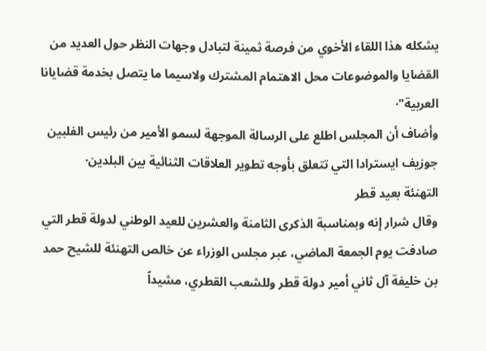يشكله هذا اللقاء الأخوي من فرصة ثمينة لتبادل وجهات النظر حول العديد من القضايا والموضوعات محل الاهتمام المشترك ولاسيما ما يتصل بخدمة قضايانا العربية"·
وأضاف أن المجلس اطلع على الرسالة الموجهة لسمو الأمير من رئيس الفلبين جوزيف ايسترادا التي تتعلق بأوجه تطوير العلاقات الثنائية بين البلدين·
التهنئة بعيد قطر
وقال شرار إنه وبمناسبة الذكرى الثامنة والعشرين للعيد الوطني لدولة قطر التي صادفت يوم الجمعة الماضي، عبر مجلس الوزراء عن خالص التهنئة للشيح حمد بن خليفة آل ثاني أمير دولة قطر وللشعب القطري، مشيداً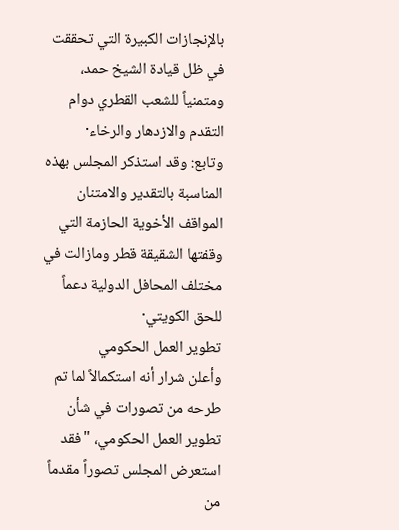بالإنجازات الكبيرة التي تحققت في ظل قيادة الشيخ حمد، ومتمنياً للشعب القطري دوام التقدم والازدهار والرخاء·
وتابع: وقد استذكر المجلس بهذه المناسبة بالتقدير والامتنان المواقف الأخوية الحازمة التي وقفتها الشقيقة قطر ومازالت في مختلف المحافل الدولية دعماً للحق الكويتي·
تطوير العمل الحكومي
وأعلن شرار أنه استكمالاً لما تم طرحه من تصورات في شأن تطوير العمل الحكومي، "فقد استعرض المجلس تصوراً مقدماً من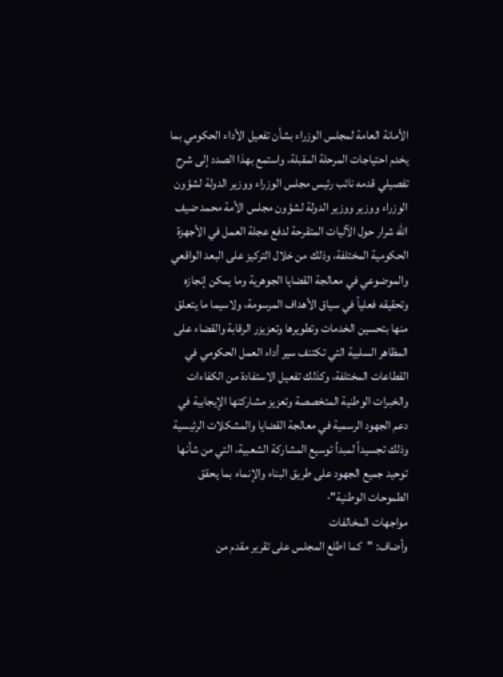الأمانة العامة لمجلس الوزراء بشأن تفعيل الأداء الحكومي بما يخدم احتياجات المرحلة المقبلة، واستمع بهذا الصدد إلى شرح تفصيلي قدمه نائب رئيس مجلس الوزراء ووزير الدولة لشؤون الوزراء ووزير ووزير الدولة لشؤون مجلس الأمة محمد ضيف الله شرار حول الآليات المتقرحة لدفع عجلة العمل في الأجهزة الحكومية المختلفة، وذلك من خلال التركيز على البعد الواقعي والموضوعي في معالجة القضايا الجوهرية وما يمكن إنجازه وتحقيقه فعلياً في سياق الأهداف المرسومة، ولاسيما ما يتعلق منها بتحسين الخدمات وتطويرها وتعزيزر الرقابة والقضاء على المظاهر السلبية التي تكتنف سير أداء العمل الحكومي في القطاعات المختلفة، وكذلك تفعيل الاستفادة من الكفاءات والخبرات الوطنية المتخصصة وتعزيز مشاركتها الإيجابية في دعم الجهود الرسمية في معالجة القضايا والمشكلات الرئيسية وذلك تجسيداً لمبدأ توسيع المشاركة الشعبية، التي من شأنها توحيد جميع الجهود على طريق البناء والإنماء بما يحقق الطموحات الوطنية"·
مواجهات المخالفات
وأضاف: "كما اطلع المجلس على تقرير مقدم من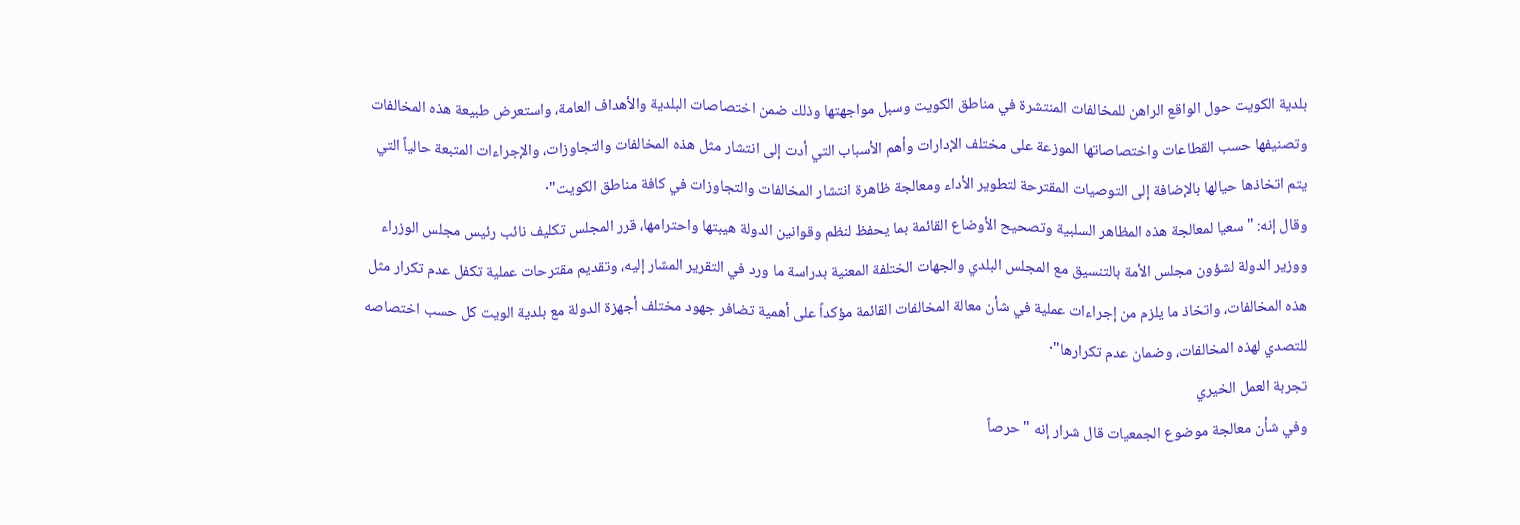بلدية الكويت حول الواقع الراهن للمخالفات المنتشرة في مناطق الكويت وسبل مواجهتها وذلك ضمن اختصاصات البلدية والأهداف العامة، واستعرض طبيعة هذه المخالفات وتصنيفها حسب القطاعات واختصاصاتها الموزعة على مختلف الإدارات وأهم الأسباب التي أدت إلى انتشار مثل هذه المخالفات والتجاوزات، والإجراءات المتبعة حالياً التي يتم اتخاذها حيالها بالإضافة إلى التوصيات المقترحة لتطوير الأداء ومعالجة ظاهرة انتشار المخالفات والتجاوزات في كافة مناطق الكويت"·
وقال إنه: "سعيا لمعالجة هذه المظاهر السلبية وتصحيح الأوضاع القائمة بما يحفظ لنظم وقوانين الدولة هيبتها واحترامها، قرر المجلس تكليف نائب رئيس مجلس الوزراء ووزير الدولة لشؤون مجلس الأمة بالتنسيق مع المجلس البلدي والجهات الختلفة المعنية بدراسة ما ورد في التقرير المشار إليه، وتقديم مقترحات عملية تكفل عدم تكرار مثل هذه المخالفات، واتخاذ ما يلزم من إجراءات عملية في شأن معالة المخالفات القائمة مؤكداً على أهمية تضافر جهود مختلف أجهزة الدولة مع بلدية الويت كل حسب اختصاصه للتصدي لهذه المخالفات، وضمان عدم تكرارها"·
تجربة العمل الخيري
وفي شأن معالجة موضوع الجمعيات قال شرار إنه "حرصاً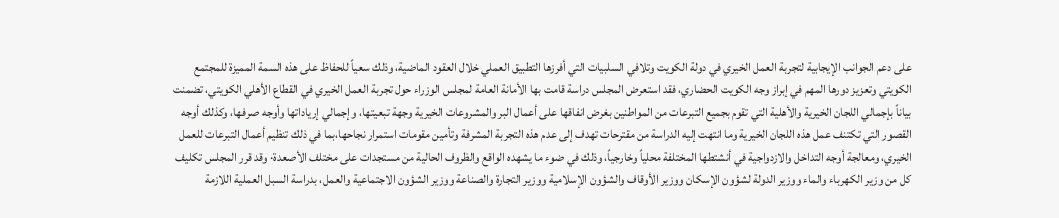على دعم الجوانب الإيجابية لتجربة العمل الخيري في دولة الكويت وتلافي السلبيات التي أفرزها التطبيق العملي خلال العقود الماضية، وذلك سعياً للحفاظ على هذه السمة المميزة للمجتمع الكويتي وتعزيز دورها المهم في إبراز وجه الكويت الحضاري، فقد استعرض المجلس دراسة قامت بها الأمانة العامة لمجلس الوزراء حول تجربة العمل الخيري في القطاع الأهلي الكويتي، تضمنت بياناً بإجمالي اللجان الخيرية والأهلية التي تقوم بجميع التبرعات من المواطنين بغرض انفاقها على أعمال البر والمشروعات الخيرية وجهة تبعيتها، وإجمالي إرياداتها وأوجه صرفها، وكذلك أوجه القصور التي تكتنف عمل هذه اللجان الخيرية وما انتهت إليه الدراسة من مقترحات تهدف إلى عدم هذه التجربة المشرفة وتأمين مقومات استمرار نجاحها،بما في ذلك تنظيم أعمال التبرعات للعمل الخيري، ومعالجة أوجه التداخل والازدواجية في أنشتطها المختلفة محلياً وخارجياً، وذلك في ضوء ما يشهده الواقع والظروف الحالية من مستجدات على مختلف الأصعدة· وقد قرر المجلس تكليف كل من وزير الكهرباء والماء ووزير الدولة لشؤون الإسكان ووزير الأوقاف والشؤون الإسلامية ووزير التجارة والصناعة ووزير الشؤون الاجتماعية والعمل، بدراسة السبل العملية اللازمة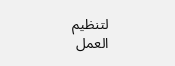لتنظيم العمل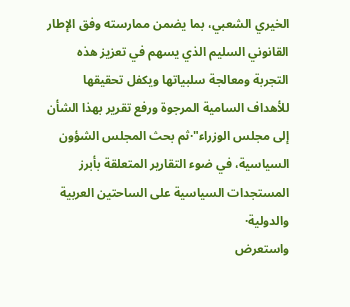الخيري الشعبي، بما يضمن ممارسته وفق الإطار القانوني السليم الذي يسهم في تعزيز هذه التجربة ومعالجة سلبياتها ويكفل تحقيقها للأهداف السامية المرجوة ورفع تقرير بهذا الشأن إلى مجلس الوزراء"·ثم بحث المجلس الشؤون السياسية، في ضوء التقارير المتعلقة بأبرز المستجدات السياسية على الساحتين العربية والدولية·
واستعرض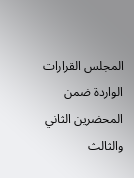المجلس القرارات الواردة ضمن المحضرين الثاني والثالث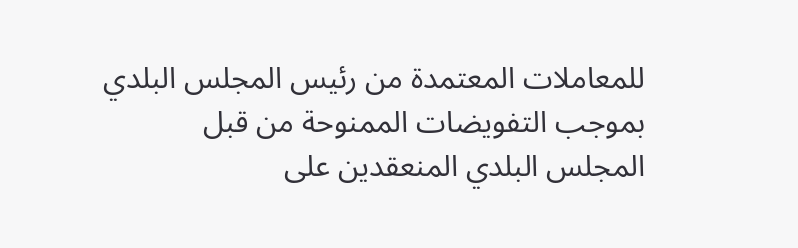للمعاملات المعتمدة من رئيس المجلس البلدي بموجب التفويضات الممنوحة من قبل المجلس البلدي المنعقدين على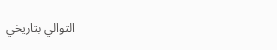التوالي بتاريخي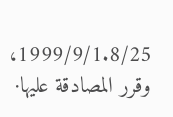1999/9/1.8/25، وقرر المصادقة عليها·